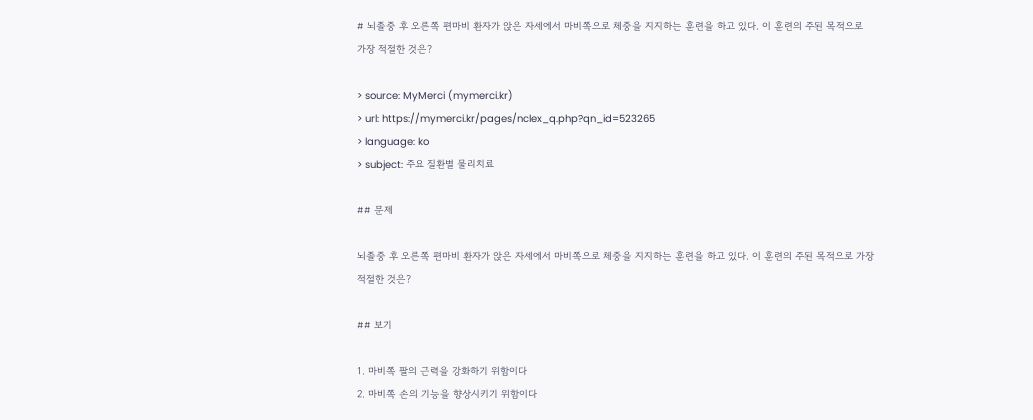# 뇌졸중 후 오른쪽 편마비 환자가 앉은 자세에서 마비쪽으로 체중을 지지하는 훈련을 하고 있다. 이 훈련의 주된 목적으로 가장 적절한 것은?

> source: MyMerci (mymerci.kr)
> url: https://mymerci.kr/pages/nclex_q.php?qn_id=523265
> language: ko
> subject: 주요 질환별 물리치료

## 문제

뇌졸중 후 오른쪽 편마비 환자가 앉은 자세에서 마비쪽으로 체중을 지지하는 훈련을 하고 있다. 이 훈련의 주된 목적으로 가장 적절한 것은?

## 보기

1. 마비쪽 팔의 근력을 강화하기 위함이다
2. 마비쪽 손의 기능을 향상시키기 위함이다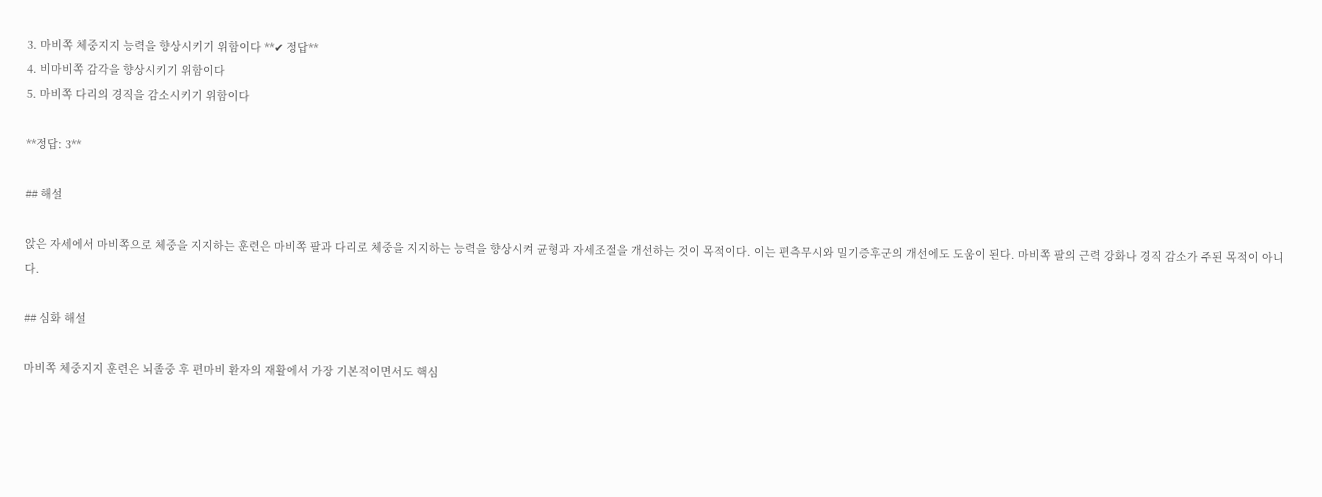3. 마비쪽 체중지지 능력을 향상시키기 위함이다 **✔ 정답**
4. 비마비쪽 감각을 향상시키기 위함이다
5. 마비쪽 다리의 경직을 감소시키기 위함이다

**정답: 3**

## 해설

앉은 자세에서 마비쪽으로 체중을 지지하는 훈련은 마비쪽 팔과 다리로 체중을 지지하는 능력을 향상시켜 균형과 자세조절을 개선하는 것이 목적이다. 이는 편측무시와 밀기증후군의 개선에도 도움이 된다. 마비쪽 팔의 근력 강화나 경직 감소가 주된 목적이 아니다.

## 심화 해설

마비쪽 체중지지 훈련은 뇌졸중 후 편마비 환자의 재활에서 가장 기본적이면서도 핵심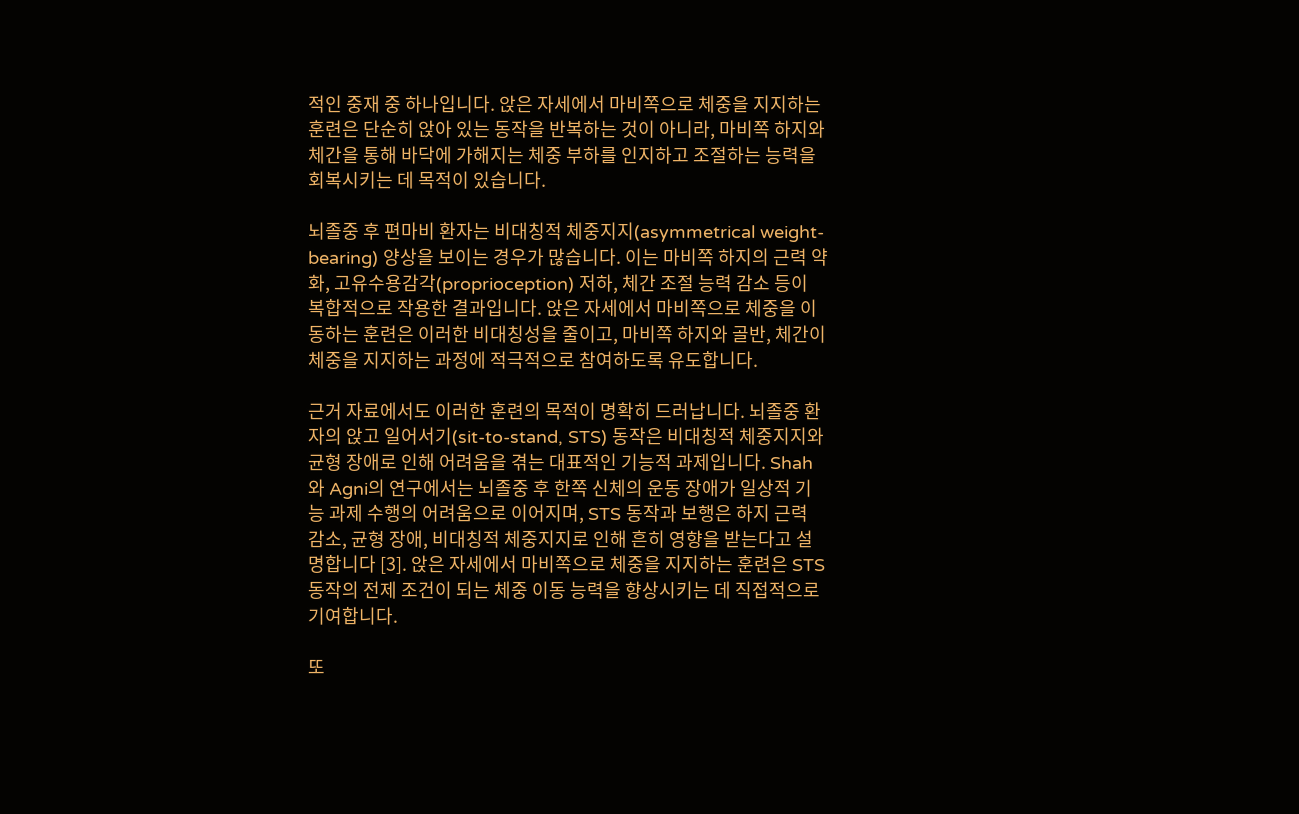적인 중재 중 하나입니다. 앉은 자세에서 마비쪽으로 체중을 지지하는 훈련은 단순히 앉아 있는 동작을 반복하는 것이 아니라, 마비쪽 하지와 체간을 통해 바닥에 가해지는 체중 부하를 인지하고 조절하는 능력을 회복시키는 데 목적이 있습니다.

뇌졸중 후 편마비 환자는 비대칭적 체중지지(asymmetrical weight-bearing) 양상을 보이는 경우가 많습니다. 이는 마비쪽 하지의 근력 약화, 고유수용감각(proprioception) 저하, 체간 조절 능력 감소 등이 복합적으로 작용한 결과입니다. 앉은 자세에서 마비쪽으로 체중을 이동하는 훈련은 이러한 비대칭성을 줄이고, 마비쪽 하지와 골반, 체간이 체중을 지지하는 과정에 적극적으로 참여하도록 유도합니다.

근거 자료에서도 이러한 훈련의 목적이 명확히 드러납니다. 뇌졸중 환자의 앉고 일어서기(sit-to-stand, STS) 동작은 비대칭적 체중지지와 균형 장애로 인해 어려움을 겪는 대표적인 기능적 과제입니다. Shah와 Agni의 연구에서는 뇌졸중 후 한쪽 신체의 운동 장애가 일상적 기능 과제 수행의 어려움으로 이어지며, STS 동작과 보행은 하지 근력 감소, 균형 장애, 비대칭적 체중지지로 인해 흔히 영향을 받는다고 설명합니다 [3]. 앉은 자세에서 마비쪽으로 체중을 지지하는 훈련은 STS 동작의 전제 조건이 되는 체중 이동 능력을 향상시키는 데 직접적으로 기여합니다.

또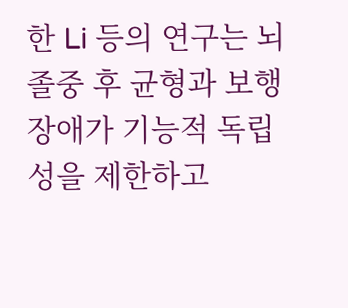한 Li 등의 연구는 뇌졸중 후 균형과 보행 장애가 기능적 독립성을 제한하고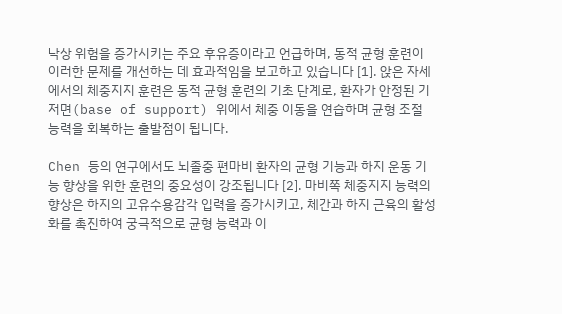낙상 위험을 증가시키는 주요 후유증이라고 언급하며, 동적 균형 훈련이 이러한 문제를 개선하는 데 효과적임을 보고하고 있습니다 [1]. 앉은 자세에서의 체중지지 훈련은 동적 균형 훈련의 기초 단계로, 환자가 안정된 기저면(base of support) 위에서 체중 이동을 연습하며 균형 조절 능력을 회복하는 출발점이 됩니다.

Chen 등의 연구에서도 뇌졸중 편마비 환자의 균형 기능과 하지 운동 기능 향상을 위한 훈련의 중요성이 강조됩니다 [2]. 마비쪽 체중지지 능력의 향상은 하지의 고유수용감각 입력을 증가시키고, 체간과 하지 근육의 활성화를 촉진하여 궁극적으로 균형 능력과 이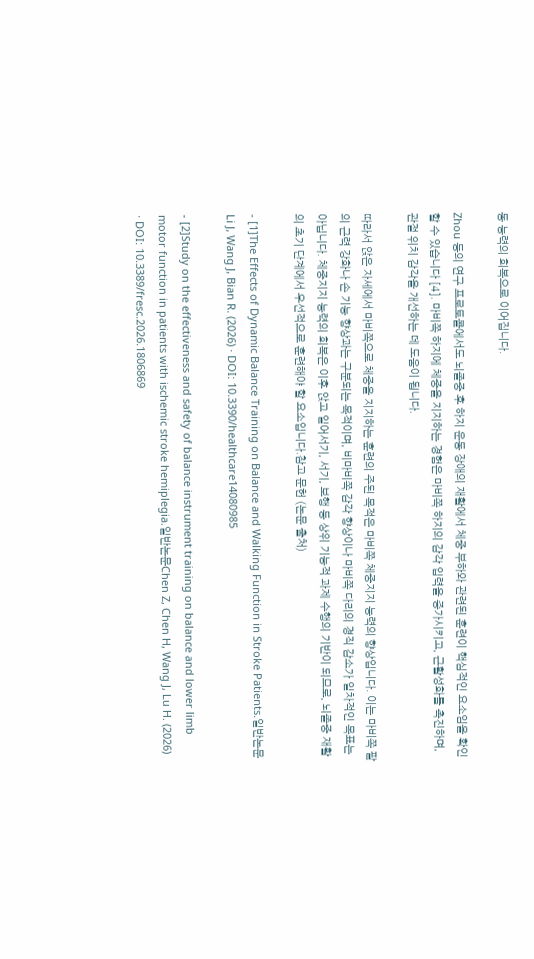동 능력의 회복으로 이어집니다.

Zhou 등의 연구 프로토콜에서도 뇌졸중 후 하지 운동 장애의 재활에서 체중 부하와 관련된 훈련이 핵심적인 요소임을 확인할 수 있습니다 [4]. 마비쪽 하지에 체중을 지지하는 경험은 마비쪽 하지의 감각 입력을 증가시키고, 근활성화를 촉진하며, 관절 위치 감각을 개선하는 데 도움이 됩니다.

따라서 앉은 자세에서 마비쪽으로 체중을 지지하는 훈련의 주된 목적은 마비쪽 체중지지 능력의 향상입니다. 이는 마비쪽 팔의 근력 강화나 손 기능 향상과는 구분되는 목적이며, 비마비쪽 감각 향상이나 마비쪽 다리의 경직 감소가 일차적인 목표는 아닙니다. 체중지지 능력의 회복은 이후 앉고 일어서기, 서기, 보행 등 상위 기능적 과제 수행의 기반이 되므로, 뇌졸중 재활의 초기 단계에서 우선적으로 훈련해야 할 요소입니다.참고 문헌 (논문 출처)

- [1]The Effects of Dynamic Balance Training on Balance and Walking Function in Stroke Patients.일반논문Li J, Wang J, Bian R. (2026) · DOI: 10.3390/healthcare14080985

- [2]Study on the effectiveness and safety of balance instrument training on balance and lower limb motor function in patients with ischemic stroke hemiplegia.일반논문Chen Z, Chen H, Wang J, Lu H. (2026) · DOI: 10.3389/fresc.2026.1806869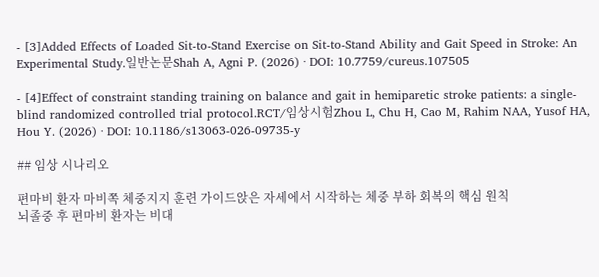- [3]Added Effects of Loaded Sit-to-Stand Exercise on Sit-to-Stand Ability and Gait Speed in Stroke: An Experimental Study.일반논문Shah A, Agni P. (2026) · DOI: 10.7759/cureus.107505

- [4]Effect of constraint standing training on balance and gait in hemiparetic stroke patients: a single-blind randomized controlled trial protocol.RCT/임상시험Zhou L, Chu H, Cao M, Rahim NAA, Yusof HA, Hou Y. (2026) · DOI: 10.1186/s13063-026-09735-y

## 임상 시나리오

편마비 환자 마비쪽 체중지지 훈련 가이드앉은 자세에서 시작하는 체중 부하 회복의 핵심 원칙
뇌졸중 후 편마비 환자는 비대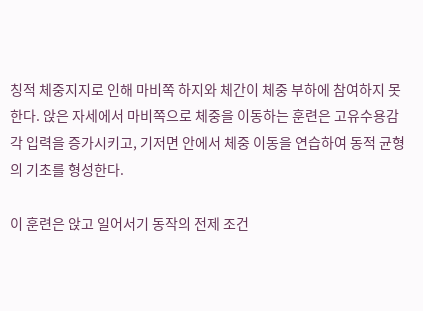칭적 체중지지로 인해 마비쪽 하지와 체간이 체중 부하에 참여하지 못한다. 앉은 자세에서 마비쪽으로 체중을 이동하는 훈련은 고유수용감각 입력을 증가시키고, 기저면 안에서 체중 이동을 연습하여 동적 균형의 기초를 형성한다.

이 훈련은 앉고 일어서기 동작의 전제 조건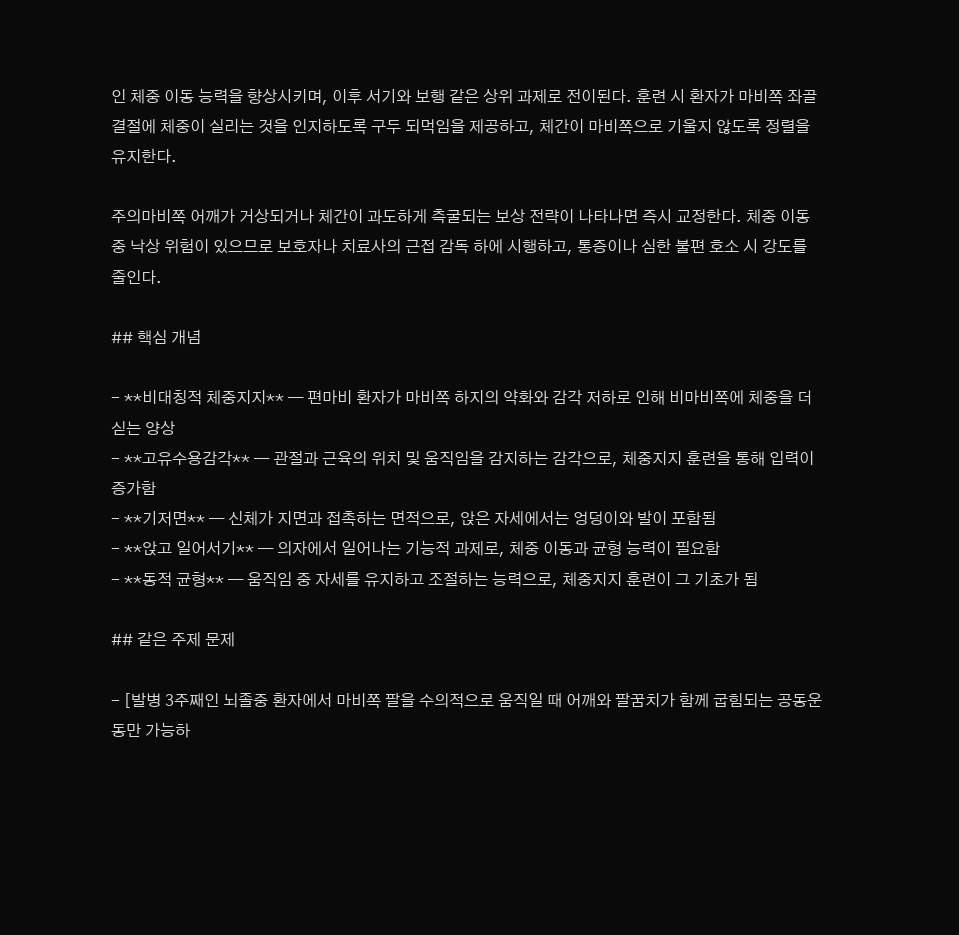인 체중 이동 능력을 향상시키며, 이후 서기와 보행 같은 상위 과제로 전이된다. 훈련 시 환자가 마비쪽 좌골결절에 체중이 실리는 것을 인지하도록 구두 되먹임을 제공하고, 체간이 마비쪽으로 기울지 않도록 정렬을 유지한다.

주의마비쪽 어깨가 거상되거나 체간이 과도하게 측굴되는 보상 전략이 나타나면 즉시 교정한다. 체중 이동 중 낙상 위험이 있으므로 보호자나 치료사의 근접 감독 하에 시행하고, 통증이나 심한 불편 호소 시 강도를 줄인다.

## 핵심 개념

- **비대칭적 체중지지** — 편마비 환자가 마비쪽 하지의 약화와 감각 저하로 인해 비마비쪽에 체중을 더 싣는 양상
- **고유수용감각** — 관절과 근육의 위치 및 움직임을 감지하는 감각으로, 체중지지 훈련을 통해 입력이 증가함
- **기저면** — 신체가 지면과 접촉하는 면적으로, 앉은 자세에서는 엉덩이와 발이 포함됨
- **앉고 일어서기** — 의자에서 일어나는 기능적 과제로, 체중 이동과 균형 능력이 필요함
- **동적 균형** — 움직임 중 자세를 유지하고 조절하는 능력으로, 체중지지 훈련이 그 기초가 됨

## 같은 주제 문제

- [발병 3주째인 뇌졸중 환자에서 마비쪽 팔을 수의적으로 움직일 때 어깨와 팔꿈치가 함께 굽힘되는 공동운동만 가능하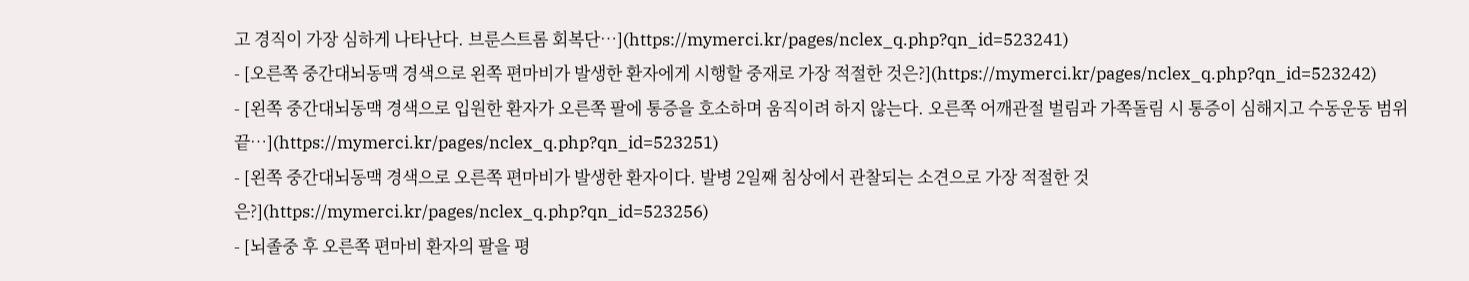고 경직이 가장 심하게 나타난다. 브룬스트롬 회복단…](https://mymerci.kr/pages/nclex_q.php?qn_id=523241)
- [오른쪽 중간대뇌동맥 경색으로 왼쪽 편마비가 발생한 환자에게 시행할 중재로 가장 적절한 것은?](https://mymerci.kr/pages/nclex_q.php?qn_id=523242)
- [왼쪽 중간대뇌동맥 경색으로 입원한 환자가 오른쪽 팔에 통증을 호소하며 움직이려 하지 않는다. 오른쪽 어깨관절 벌림과 가쪽돌림 시 통증이 심해지고 수동운동 범위 끝…](https://mymerci.kr/pages/nclex_q.php?qn_id=523251)
- [왼쪽 중간대뇌동맥 경색으로 오른쪽 편마비가 발생한 환자이다. 발병 2일째 침상에서 관찰되는 소견으로 가장 적절한 것은?](https://mymerci.kr/pages/nclex_q.php?qn_id=523256)
- [뇌졸중 후 오른쪽 편마비 환자의 팔을 평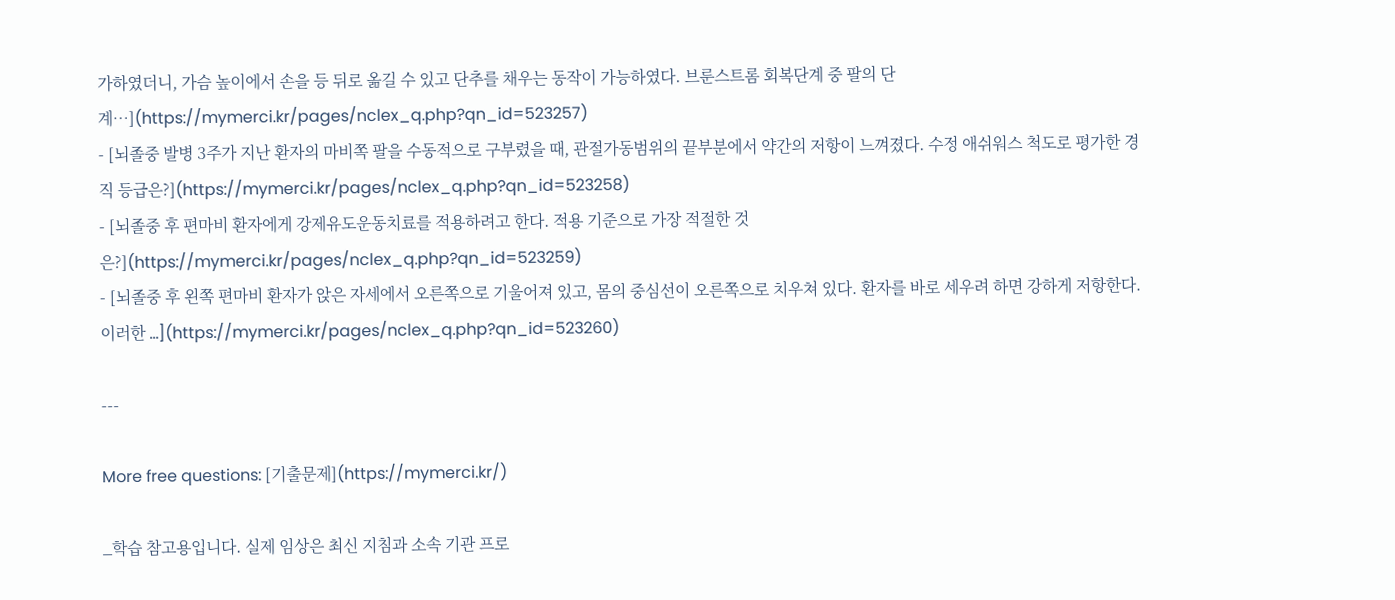가하였더니, 가슴 높이에서 손을 등 뒤로 옮길 수 있고 단추를 채우는 동작이 가능하였다. 브룬스트롬 회복단계 중 팔의 단계…](https://mymerci.kr/pages/nclex_q.php?qn_id=523257)
- [뇌졸중 발병 3주가 지난 환자의 마비쪽 팔을 수동적으로 구부렸을 때, 관절가동범위의 끝부분에서 약간의 저항이 느껴졌다. 수정 애쉬워스 척도로 평가한 경직 등급은?](https://mymerci.kr/pages/nclex_q.php?qn_id=523258)
- [뇌졸중 후 편마비 환자에게 강제유도운동치료를 적용하려고 한다. 적용 기준으로 가장 적절한 것은?](https://mymerci.kr/pages/nclex_q.php?qn_id=523259)
- [뇌졸중 후 왼쪽 편마비 환자가 앉은 자세에서 오른쪽으로 기울어져 있고, 몸의 중심선이 오른쪽으로 치우쳐 있다. 환자를 바로 세우려 하면 강하게 저항한다. 이러한 …](https://mymerci.kr/pages/nclex_q.php?qn_id=523260)

---

More free questions: [기출문제](https://mymerci.kr/)

_학습 참고용입니다. 실제 임상은 최신 지침과 소속 기관 프로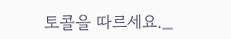토콜을 따르세요._